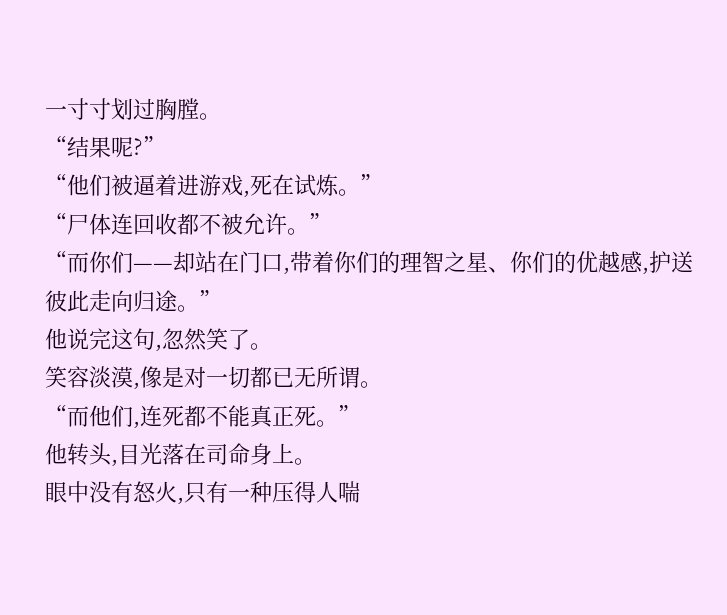一寸寸划过胸膛。
“结果呢?”
“他们被逼着进游戏,死在试炼。”
“尸体连回收都不被允许。”
“而你们——却站在门口,带着你们的理智之星、你们的优越感,护送彼此走向归途。”
他说完这句,忽然笑了。
笑容淡漠,像是对一切都已无所谓。
“而他们,连死都不能真正死。”
他转头,目光落在司命身上。
眼中没有怒火,只有一种压得人喘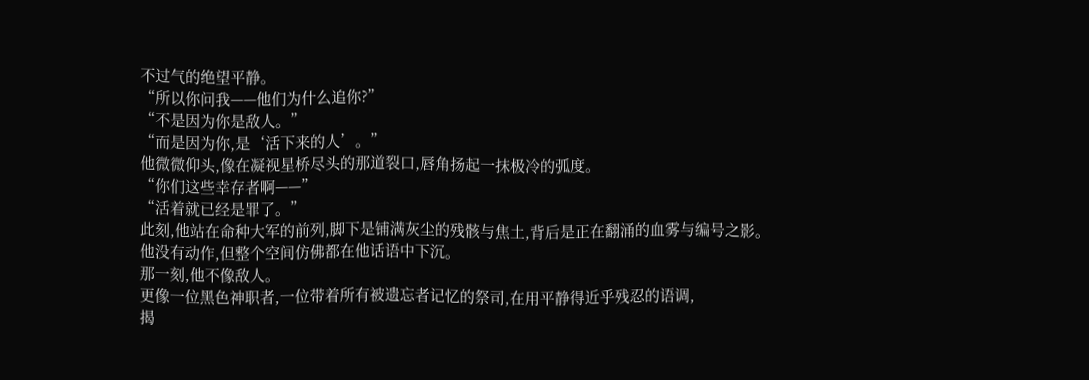不过气的绝望平静。
“所以你问我——他们为什么追你?”
“不是因为你是敌人。”
“而是因为你,是‘活下来的人’。”
他微微仰头,像在凝视星桥尽头的那道裂口,唇角扬起一抹极冷的弧度。
“你们这些幸存者啊——”
“活着就已经是罪了。”
此刻,他站在命种大军的前列,脚下是铺满灰尘的残骸与焦土,背后是正在翻涌的血雾与编号之影。
他没有动作,但整个空间仿佛都在他话语中下沉。
那一刻,他不像敌人。
更像一位黑色神职者,一位带着所有被遗忘者记忆的祭司,在用平静得近乎残忍的语调,
揭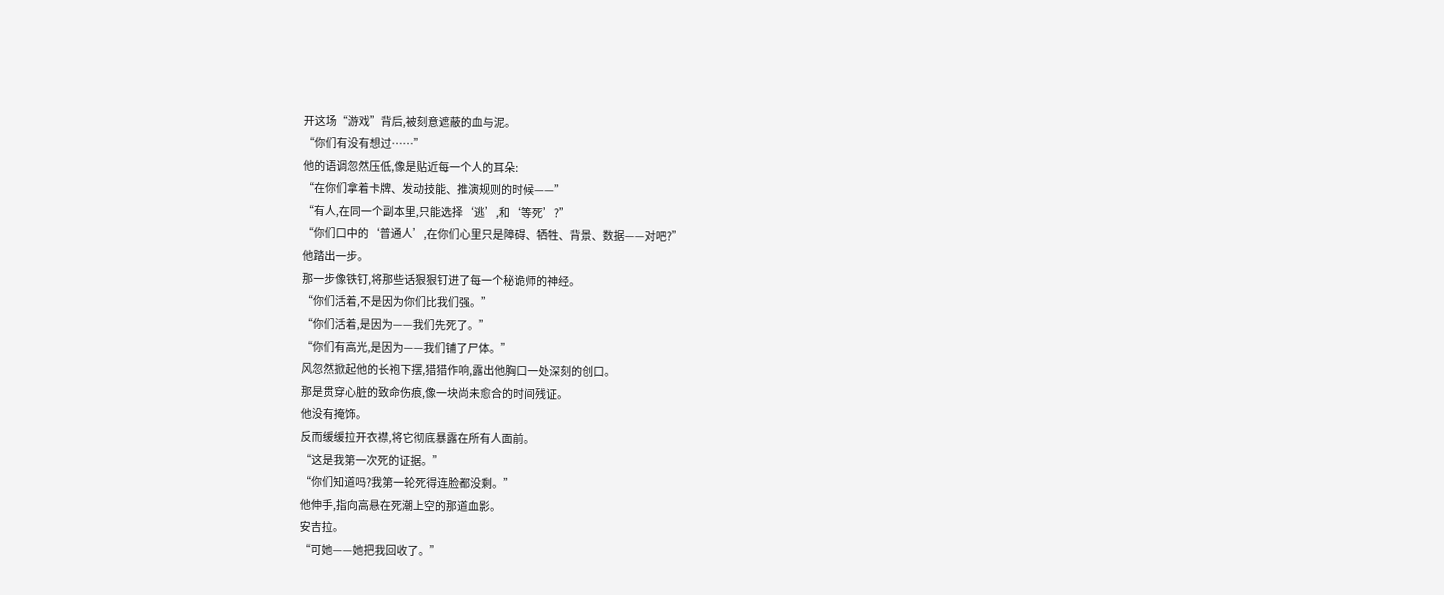开这场“游戏”背后,被刻意遮蔽的血与泥。
“你们有没有想过……”
他的语调忽然压低,像是贴近每一个人的耳朵:
“在你们拿着卡牌、发动技能、推演规则的时候——”
“有人,在同一个副本里,只能选择‘逃’,和‘等死’?”
“你们口中的‘普通人’,在你们心里只是障碍、牺牲、背景、数据——对吧?”
他踏出一步。
那一步像铁钉,将那些话狠狠钉进了每一个秘诡师的神经。
“你们活着,不是因为你们比我们强。”
“你们活着,是因为——我们先死了。”
“你们有高光,是因为——我们铺了尸体。”
风忽然掀起他的长袍下摆,猎猎作响,露出他胸口一处深刻的创口。
那是贯穿心脏的致命伤痕,像一块尚未愈合的时间残证。
他没有掩饰。
反而缓缓拉开衣襟,将它彻底暴露在所有人面前。
“这是我第一次死的证据。”
“你们知道吗?我第一轮死得连脸都没剩。”
他伸手,指向高悬在死潮上空的那道血影。
安吉拉。
“可她——她把我回收了。”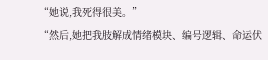“她说,我死得很美。”
“然后,她把我肢解成情绪模块、编号逻辑、命运伏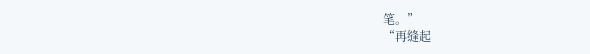笔。”
“再缝起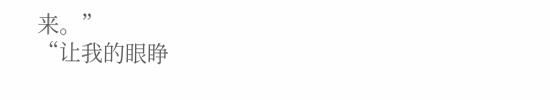来。”
“让我的眼睁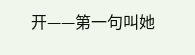开——第一句叫她